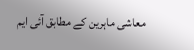معاشی ماہرین کے مطابق آئی ایم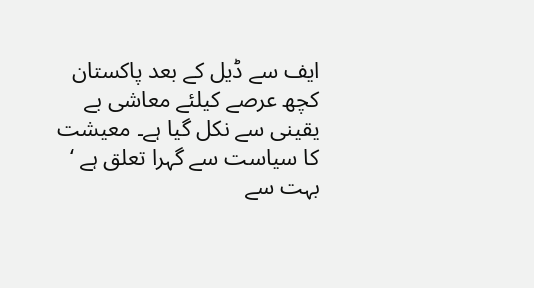ایف سے ڈیل کے بعد پاکستان کچھ عرصے کیلئے معاشی بے یقینی سے نکل گیا ہے۔ معیشت کا سیاست سے گہرا تعلق ہے ‘ بہت سے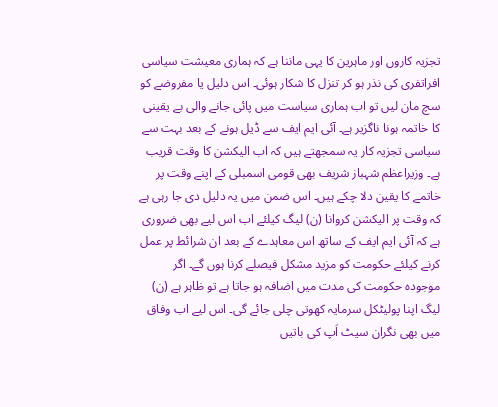تجزیہ کاروں اور ماہرین کا یہی ماننا ہے کہ ہماری معیشت سیاسی افراتفری کی نذر ہو کر تنزل کا شکار ہوئی۔ اس دلیل یا مفروضے کو سچ مان لیں تو اب ہماری سیاست میں پائی جانے والی بے یقینی کا خاتمہ ہونا ناگزیر ہے۔ آئی ایم ایف سے ڈیل ہونے کے بعد بہت سے سیاسی تجزیہ کار یہ سمجھتے ہیں کہ اب الیکشن کا وقت قریب ہے۔ وزیراعظم شہباز شریف بھی قومی اسمبلی کے اپنے وقت پر خاتمے کا یقین دلا چکے ہیں۔ اس ضمن میں یہ دلیل دی جا رہی ہے کہ وقت پر الیکشن کروانا (ن) لیگ کیلئے اب اس لیے بھی ضروری ہے کہ آئی ایم ایف کے ساتھ اس معاہدے کے بعد ان شرائط پر عمل کرنے کیلئے حکومت کو مزید مشکل فیصلے کرنا ہوں گے۔ اگر موجودہ حکومت کی مدت میں اضافہ ہو جاتا ہے تو ظاہر ہے (ن) لیگ اپنا پولیٹکل سرمایہ کھوتی چلی جائے گی۔ اس لیے اب وفاق میں بھی نگران سیٹ اَپ کی باتیں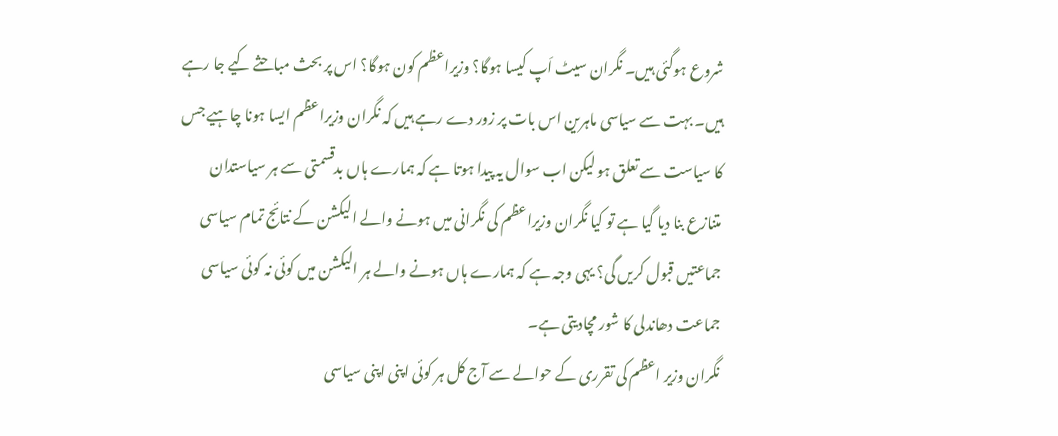شروع ہوگئی ہیں۔ نگران سیٹ اَپ کیسا ہوگا؟ وزیراعظم کون ہوگا؟ اس پر بحث مباحثے کیے جا رہے ہیں۔ بہت سے سیاسی ماہرین اس بات پر زور دے رہے ہیں کہ نگران وزیراعظم ایسا ہونا چاہیے جس کا سیاست سے تعلق ہو لیکن اب سوال یہ پیدا ہوتا ہے کہ ہمارے ہاں بدقسمتی سے ہر سیاستدان متنازع بنا دیا گیا ہے تو کیا نگران وزیراعظم کی نگرانی میں ہونے والے الیکشن کے نتائج تمام سیاسی جماعتیں قبول کریں گی؟ یہی وجہ ہے کہ ہمارے ہاں ہونے والے ہر الیکشن میں کوئی نہ کوئی سیاسی جماعت دھاندلی کا شور مچادیتی ہے۔
نگران وزیر اعظم کی تقرری کے حوالے سے آج کل ہر کوئی اپنی اپنی سیاسی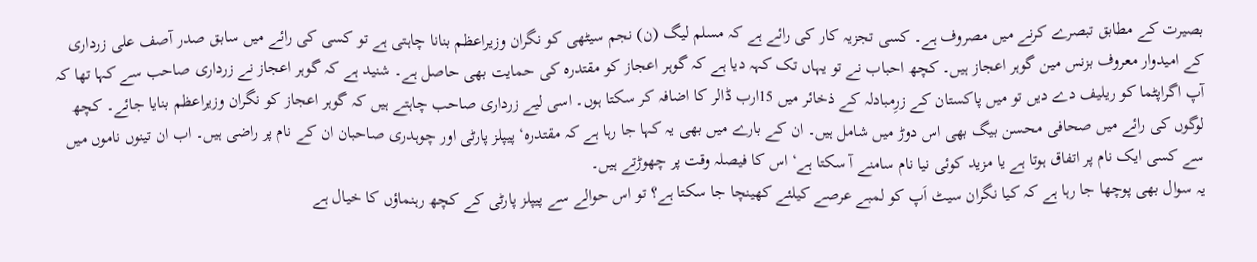بصیرت کے مطابق تبصرے کرنے میں مصروف ہے۔ کسی تجزیہ کار کی رائے ہے کہ مسلم لیگ (ن) نجم سیٹھی کو نگران وزیراعظم بنانا چاہتی ہے تو کسی کی رائے میں سابق صدر آصف علی زرداری کے امیدوار معروف بزنس مین گوہر اعجاز ہیں۔ کچھ احباب نے تو یہاں تک کہہ دیا ہے کہ گوہر اعجاز کو مقتدرہ کی حمایت بھی حاصل ہے۔ شنید ہے کہ گوہر اعجاز نے زرداری صاحب سے کہا تھا کہ آپ اگراپٹما کو ریلیف دے دیں تو میں پاکستان کے زرِمبادلہ کے ذخائر میں 15ارب ڈالر کا اضافہ کر سکتا ہوں۔ اسی لیے زرداری صاحب چاہتے ہیں کہ گوہر اعجاز کو نگران وزیراعظم بنایا جائے۔ کچھ لوگوں کی رائے میں صحافی محسن بیگ بھی اس دوڑ میں شامل ہیں۔ ان کے بارے میں بھی یہ کہا جا رہا ہے کہ مقتدرہ‘ پیپلز پارٹی اور چوہدری صاحبان ان کے نام پر راضی ہیں۔ اب ان تینوں ناموں میں سے کسی ایک نام پر اتفاق ہوتا ہے یا مزید کوئی نیا نام سامنے آ سکتا ہے‘ اس کا فیصلہ وقت پر چھوڑتے ہیں۔
یہ سوال بھی پوچھا جا رہا ہے کہ کیا نگران سیٹ اَپ کو لمبے عرصے کیلئے کھینچا جا سکتا ہے؟ تو اس حوالے سے پیپلز پارٹی کے کچھ رہنماؤں کا خیال ہے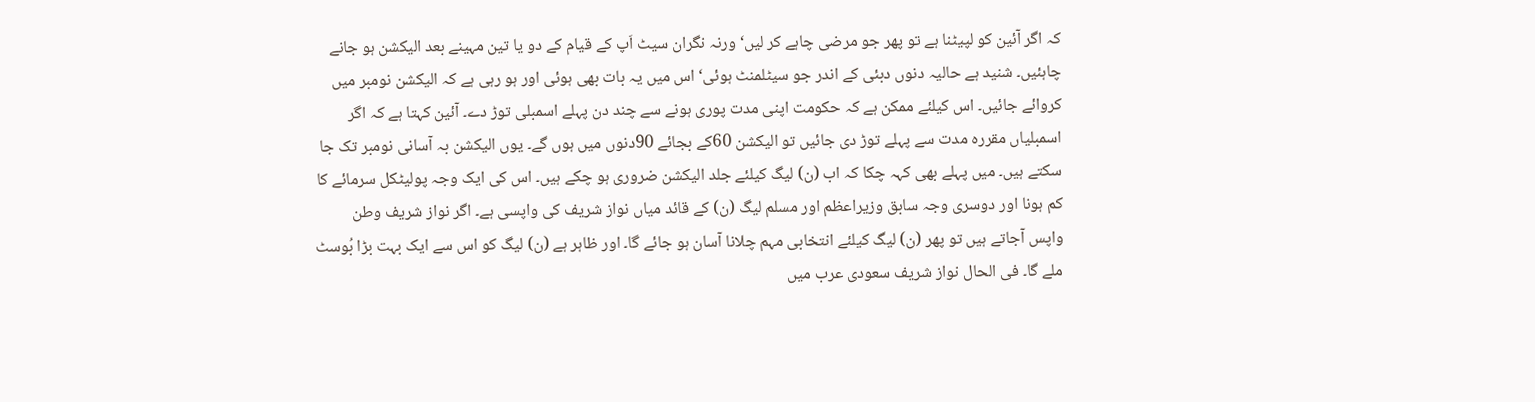کہ اگر آئین کو لپیٹنا ہے تو پھر جو مرضی چاہے کر لیں‘ ورنہ نگران سیٹ اَپ کے قیام کے دو یا تین مہینے بعد الیکشن ہو جانے چاہئیں۔ شنید ہے حالیہ دنوں دبئی کے اندر جو سیٹلمنٹ ہوئی‘ اس میں یہ بات بھی ہوئی اور ہو رہی ہے کہ الیکشن نومبر میں کروائے جائیں۔ اس کیلئے ممکن ہے کہ حکومت اپنی مدت پوری ہونے سے چند دن پہلے اسمبلی توڑ دے۔ آئین کہتا ہے کہ اگر اسمبلیاں مقررہ مدت سے پہلے توڑ دی جائیں تو الیکشن 60کے بجائے 90دنوں میں ہوں گے۔ یوں الیکشن بہ آسانی نومبر تک جا سکتے ہیں۔ میں پہلے بھی کہہ چکا کہ اب (ن) لیگ کیلئے جلد الیکشن ضروری ہو چکے ہیں۔ اس کی ایک وجہ پولیٹکل سرمائے کا کم ہونا اور دوسری وجہ سابق وزیراعظم اور مسلم لیگ (ن) کے قائد میاں نواز شریف کی واپسی ہے۔ اگر نواز شریف وطن واپس آجاتے ہیں تو پھر (ن) لیگ کیلئے انتخابی مہم چلانا آسان ہو جائے گا۔ اور ظاہر ہے (ن) لیگ کو اس سے ایک بہت بڑا بُوسٹ ملے گا۔ فی الحال نواز شریف سعودی عرب میں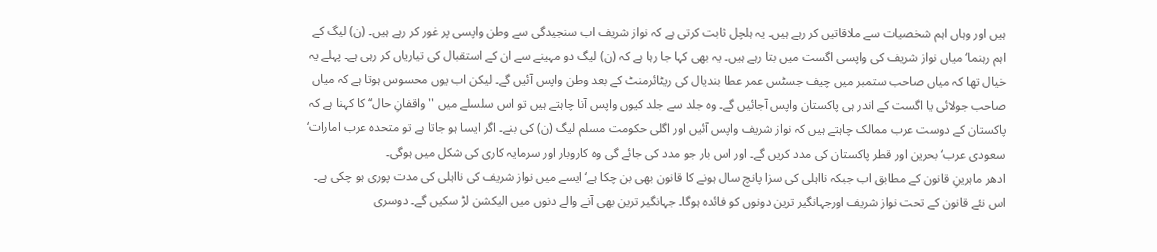ہیں اور وہاں اہم شخصیات سے ملاقاتیں کر رہے ہیں۔ یہ ہلچل ثابت کرتی ہے کہ نواز شریف اب سنجیدگی سے وطن واپسی پر غور کر رہے ہیں۔ (ن) لیگ کے اہم رہنما‘ میاں نواز شریف کی واپسی اگست میں بتا رہے ہیں۔ یہ بھی کہا جا رہا ہے کہ (ن) لیگ دو مہینے سے ان کے استقبال کی تیاریاں کر رہی ہے۔ پہلے یہ خیال تھا کہ میاں صاحب ستمبر میں چیف جسٹس عمر عطا بندیال کی ریٹائرمنٹ کے بعد وطن واپس آئیں گے۔ لیکن اب یوں محسوس ہوتا ہے کہ میاں صاحب جولائی یا اگست کے اندر ہی پاکستان واپس آجائیں گے۔ وہ جلد سے جلد کیوں واپس آنا چاہتے ہیں تو اس سلسلے میں ''واقفانِ حال‘‘ کا کہنا ہے کہ پاکستان کے دوست عرب ممالک چاہتے ہیں کہ نواز شریف واپس آئیں اور اگلی حکومت مسلم لیگ (ن) کی بنے۔ اگر ایسا ہو جاتا ہے تو متحدہ عرب امارات‘ سعودی عرب‘ بحرین اور قطر پاکستان کی مدد کریں گے۔ اور اس بار جو مدد کی جائے گی وہ کاروبار اور سرمایہ کاری کی شکل میں ہوگی۔
ادھر ماہرینِ قانون کے مطابق اب جبکہ نااہلی کی سزا پانچ سال ہونے کا قانون بھی بن چکا ہے‘ ایسے میں نواز شریف کی نااہلی کی مدت پوری ہو چکی ہے۔ اس نئے قانون کے تحت نواز شریف اورجہانگیر ترین دونوں کو فائدہ ہوگا۔ جہانگیر ترین بھی آنے والے دنوں میں الیکشن لڑ سکیں گے۔ دوسری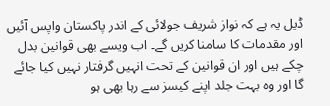ڈیل یہ ہے کہ نواز شریف جولائی کے اندر پاکستان واپس آئیں اور مقدمات کا سامنا کریں گے۔ اب ویسے بھی قوانین بدل چکے ہیں اور ان قوانین کے تحت انہیں گرفتار نہیں کیا جائے گا اور وہ بہت جلد اپنے کیسز سے رہا بھی ہو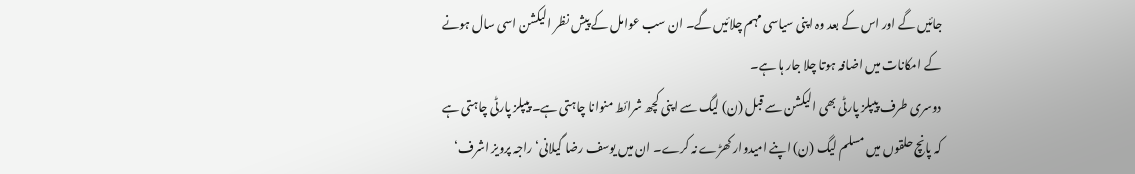جائیں گے اور اس کے بعد وہ اپنی سیاسی مہم چلائیں گے۔ ان سب عوامل کے پیش نظر الیکشن اسی سال ہونے کے امکانات میں اضافہ ہوتا چلا جار ہا ہے۔
دوسری طرف پیپلز پارٹی بھی الیکشن سے قبل (ن) لیگ سے اپنی کچھ شرائط منوانا چاہتی ہے۔ پیپلز پارٹی چاہتی ہے کہ پانچ حلقوں میں مسلم لیگ (ن) اپنے امیدوار کھڑے نہ کرے۔ ان میں یوسف رضا گیلانی‘ راجہ پرویز اشرف‘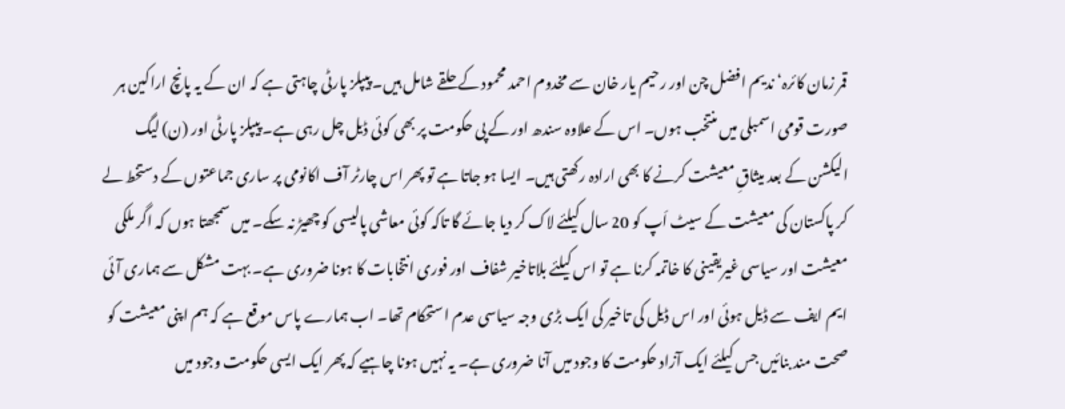قمر زمان کائرہ‘ ندیم افضل چن اور رحیم یار خان سے مخدوم احمد محمود کے حلقے شامل ہیں۔ پیپلز پارٹی چاہتی ہے کہ ان کے یہ پانچ اراکین ہر صورت قومی اسمبلی میں منتخب ہوں۔ اس کے علاوہ سندھ اور کے پی حکومت پر بھی کوئی ڈیل چل رہی ہے۔ پیپلز پارٹی اور (ن) لیگ الیکشن کے بعد میثاقِ معیشت کرنے کا بھی ارادہ رکھتی ہیں۔ ایسا ہو جاتا ہے تو پھر اس چارٹر آف اکانومی پر ساری جماعتوں کے دستخط لے کر پاکستان کی معیشت کے سیٹ اَپ کو 20 سال کیلئے لاک کر دیا جائے گا تاکہ کوئی معاشی پالیسی کو چھیڑ نہ سکے۔ میں سمجھتا ہوں کہ اگر ملکی معیشت اور سیاسی غیریقینی کا خاتمہ کرنا ہے تو اس کیلئے بلاتاخیر شفاف اور فوری انتخابات کا ہونا ضروری ہے۔ بہت مشکل سے ہماری آئی ایم ایف سے ڈیل ہوئی اور اس ڈیل کی تاخیر کی ایک بڑی وجہ سیاسی عدم استحکام تھا۔ اب ہمارے پاس موقع ہے کہ ہم اپنی معیشت کو صحت مند بنائیں جس کیلئے ایک آزاد حکومت کا وجود میں آنا ضروری ہے۔ یہ نہیں ہونا چاہیے کہ پھر ایک ایسی حکومت وجود میں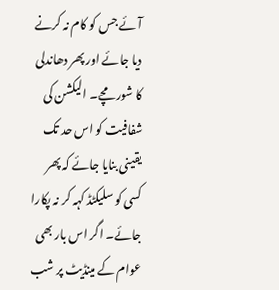آئے جس کو کام نہ کرنے دیا جائے اور پھر دھاندلی کا شور مچے۔ الیکشن کی شفافیت کو اس حد تک یقینی بنایا جائے کہ پھر کسی کو سلیکٹڈ کہہ کر نہ پکارا جائے۔ اگر اس بار بھی عوام کے مینڈیٹ پر شب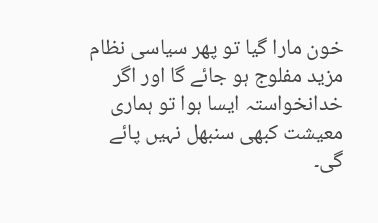خون مارا گیا تو پھر سیاسی نظام مزید مفلوج ہو جائے گا اور اگر خدانخواستہ ایسا ہوا تو ہماری معیشت کبھی سنبھل نہیں پائے گی۔